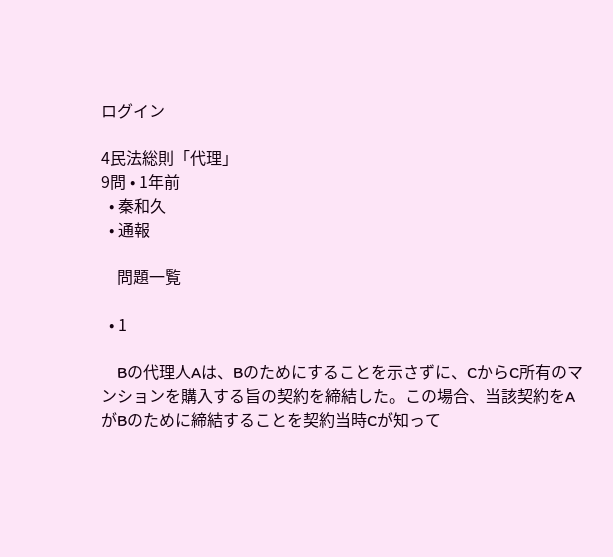ログイン

4民法総則「代理」
9問 • 1年前
  • 秦和久
  • 通報

    問題一覧

  • 1

    Bの代理人Aは、Bのためにすることを示さずに、CからC所有のマンションを購入する旨の契約を締結した。この場合、当該契約をAがBのために締結することを契約当時Cが知って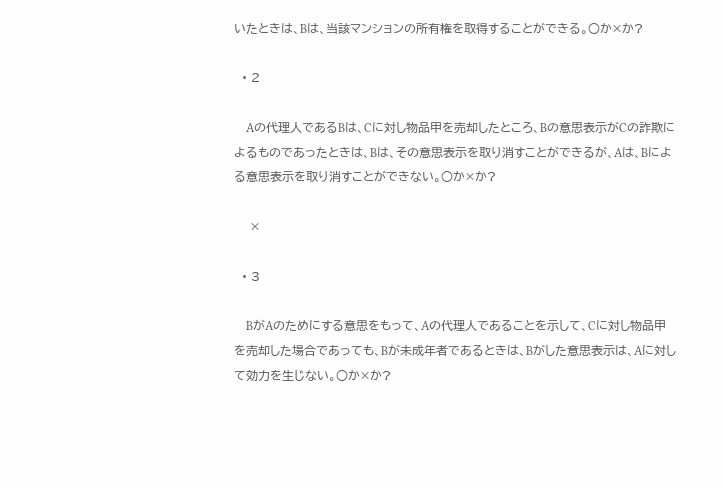いたときは、Bは、当該マンションの所有権を取得することができる。○か×か?

  • 2

    Aの代理人であるBは、Cに対し物品甲を売却したところ、Bの意思表示がCの詐欺によるものであったときは、Bは、その意思表示を取り消すことができるが、Aは、Bによる意思表示を取り消すことができない。○か×か?

    ×

  • 3

    BがAのためにする意思をもって、Aの代理人であることを示して、Cに対し物品甲を売却した場合であっても、Bが未成年者であるときは、Bがした意思表示は、Aに対して効力を生じない。○か×か?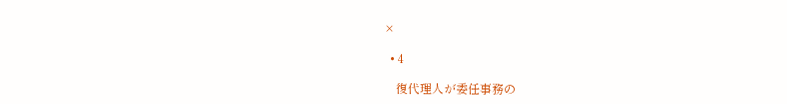×

  • 4

    復代理人が委任事務の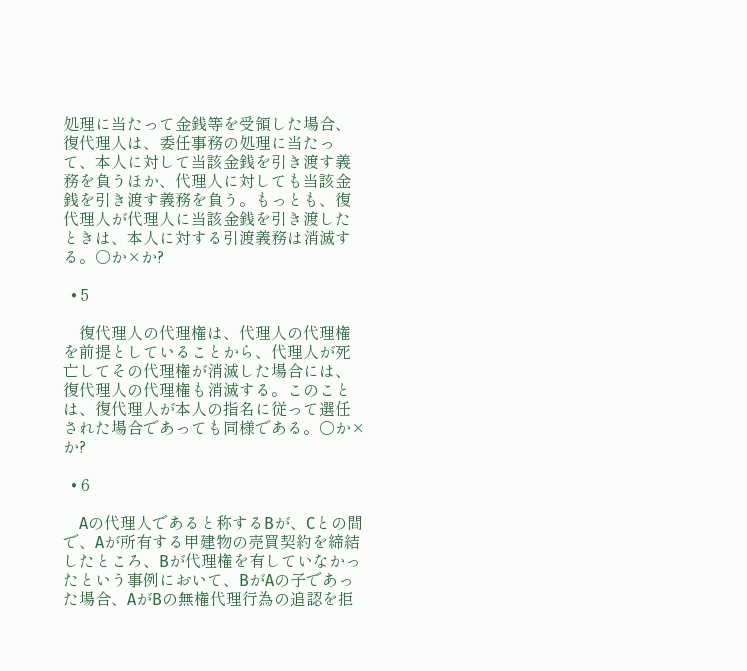処理に当たって金銭等を受領した場合、復代理人は、委任事務の処理に当たって、本人に対して当該金銭を引き渡す義務を負うほか、代理人に対しても当該金銭を引き渡す義務を負う。もっとも、復代理人が代理人に当該金銭を引き渡したときは、本人に対する引渡義務は消滅する。○か×か?

  • 5

    復代理人の代理権は、代理人の代理権を前提としていることから、代理人が死亡してその代理権が消滅した場合には、復代理人の代理権も消滅する。このことは、復代理人が本人の指名に従って選任された場合であっても同様である。○か×か?

  • 6

    Aの代理人であると称するBが、Cとの間で、Aが所有する甲建物の売買契約を締結したところ、Bが代理権を有していなかったという事例において、BがAの子であった場合、AがBの無権代理行為の追認を拒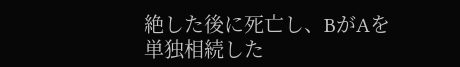絶した後に死亡し、BがAを単独相続した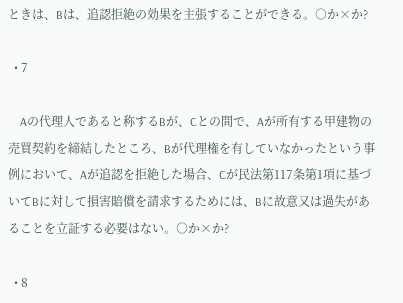ときは、Bは、追認拒絶の効果を主張することができる。○か×か?

  • 7

    Aの代理人であると称するBが、Cとの間で、Aが所有する甲建物の売買契約を締結したところ、Bが代理権を有していなかったという事例において、Aが追認を拒絶した場合、Cが民法第117条第1項に基づいてBに対して損害賠償を請求するためには、Bに故意又は過失があることを立証する必要はない。○か×か?

  • 8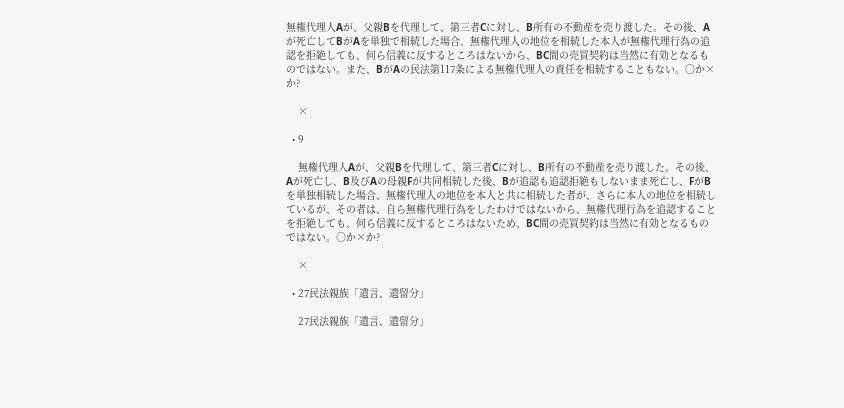無権代理人Aが、父親Bを代理して、第三者Cに対し、B所有の不動産を売り渡した。その後、Aが死亡してBがAを単独で相続した場合、無権代理人の地位を相続した本人が無権代理行為の追認を拒絶しても、何ら信義に反するところはないから、BC間の売買契約は当然に有効となるものではない。また、BがAの民法第117条による無権代理人の責任を相続することもない。○か×か?

    ×

  • 9

    無権代理人Aが、父親Bを代理して、第三者Cに対し、B所有の不動産を売り渡した。その後、Aが死亡し、B及びAの母親Fが共同相続した後、Bが追認も追認拒絶もしないまま死亡し、FがBを単独相続した場合、無権代理人の地位を本人と共に相続した者が、さらに本人の地位を相続しているが、その者は、自ら無権代理行為をしたわけではないから、無権代理行為を追認することを拒絶しても、何ら信義に反するところはないため、BC間の売買契約は当然に有効となるものではない。○か×か?

    ×

  • 27民法親族「遺言、遺留分」

    27民法親族「遺言、遺留分」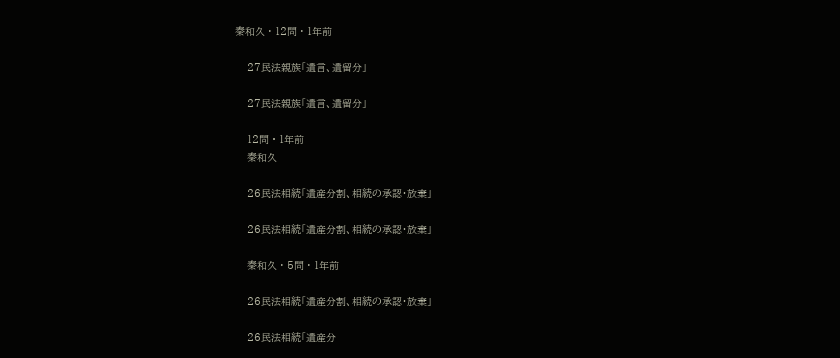秦和久 · 12問 · 1年前

    27民法親族「遺言、遺留分」

    27民法親族「遺言、遺留分」

    12問 • 1年前
    秦和久

    26民法相続「遺産分割、相続の承認・放棄」

    26民法相続「遺産分割、相続の承認・放棄」

    秦和久 · 5問 · 1年前

    26民法相続「遺産分割、相続の承認・放棄」

    26民法相続「遺産分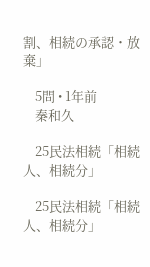割、相続の承認・放棄」

    5問 • 1年前
    秦和久

    25民法相続「相続人、相続分」

    25民法相続「相続人、相続分」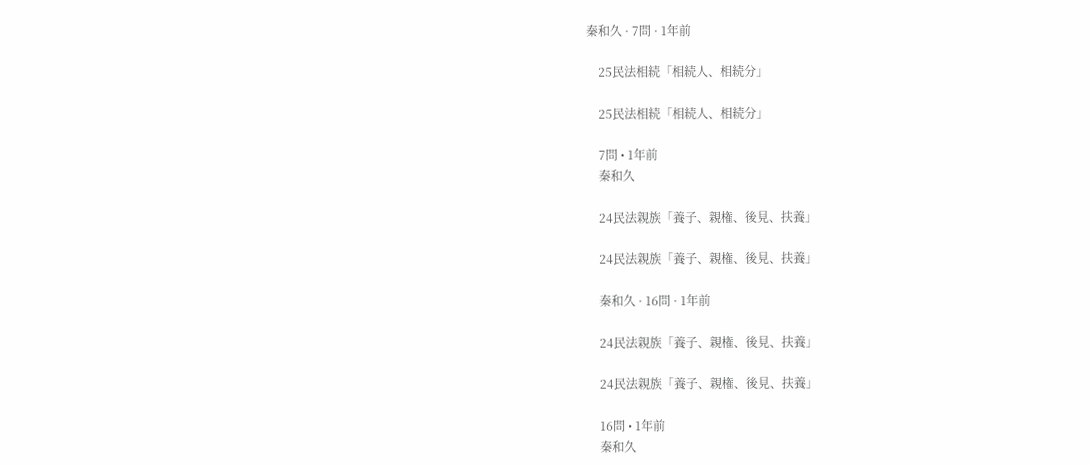秦和久 · 7問 · 1年前

    25民法相続「相続人、相続分」

    25民法相続「相続人、相続分」

    7問 • 1年前
    秦和久

    24民法親族「養子、親権、後見、扶養」

    24民法親族「養子、親権、後見、扶養」

    秦和久 · 16問 · 1年前

    24民法親族「養子、親権、後見、扶養」

    24民法親族「養子、親権、後見、扶養」

    16問 • 1年前
    秦和久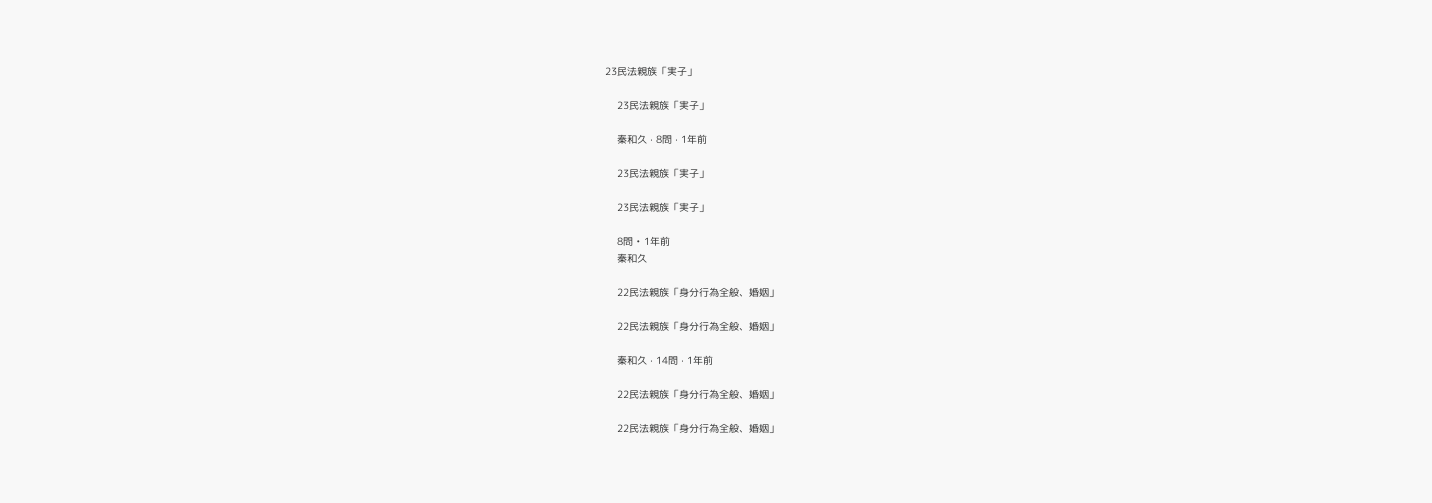23民法親族「実子」

    23民法親族「実子」

    秦和久 · 8問 · 1年前

    23民法親族「実子」

    23民法親族「実子」

    8問 • 1年前
    秦和久

    22民法親族「身分行為全般、婚姻」

    22民法親族「身分行為全般、婚姻」

    秦和久 · 14問 · 1年前

    22民法親族「身分行為全般、婚姻」

    22民法親族「身分行為全般、婚姻」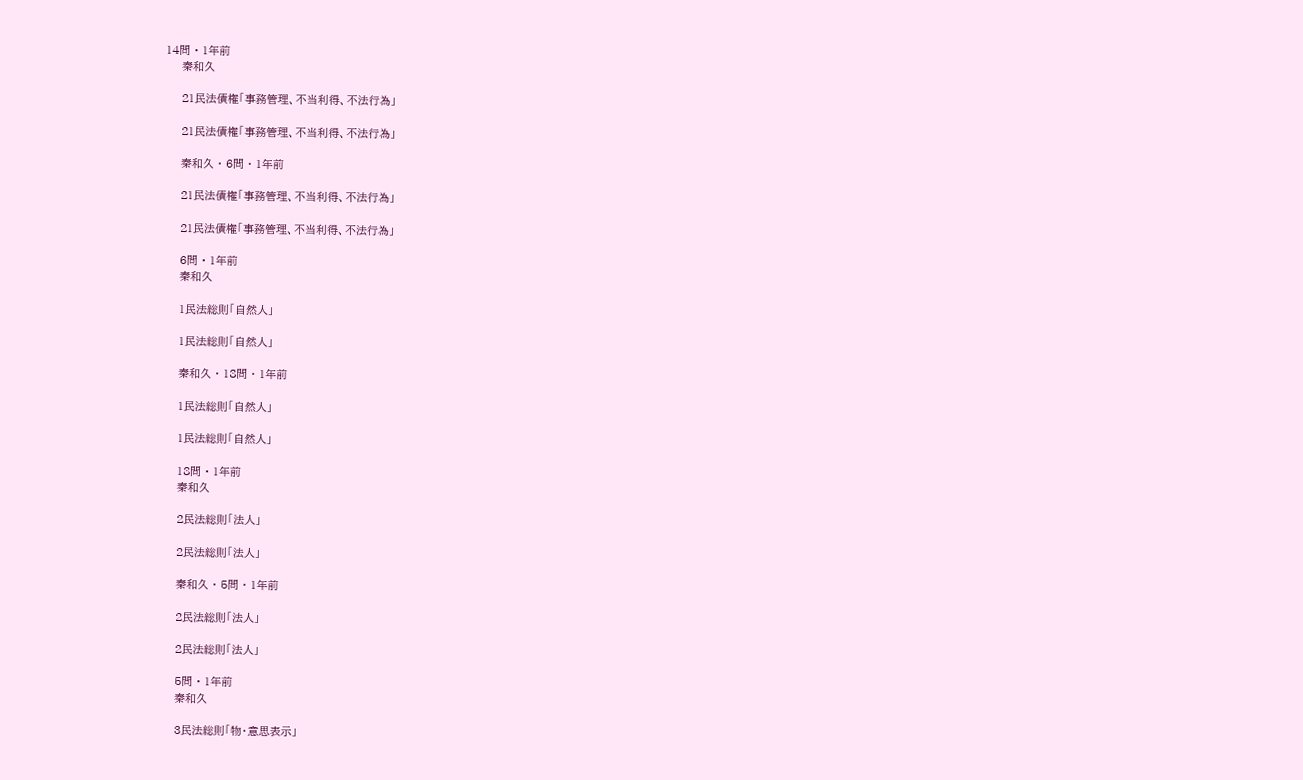14問 • 1年前
    秦和久

    21民法債権「事務管理、不当利得、不法行為」

    21民法債権「事務管理、不当利得、不法行為」

    秦和久 · 6問 · 1年前

    21民法債権「事務管理、不当利得、不法行為」

    21民法債権「事務管理、不当利得、不法行為」

    6問 • 1年前
    秦和久

    1民法総則「自然人」

    1民法総則「自然人」

    秦和久 · 18問 · 1年前

    1民法総則「自然人」

    1民法総則「自然人」

    18問 • 1年前
    秦和久

    2民法総則「法人」

    2民法総則「法人」

    秦和久 · 5問 · 1年前

    2民法総則「法人」

    2民法総則「法人」

    5問 • 1年前
    秦和久

    3民法総則「物・意思表示」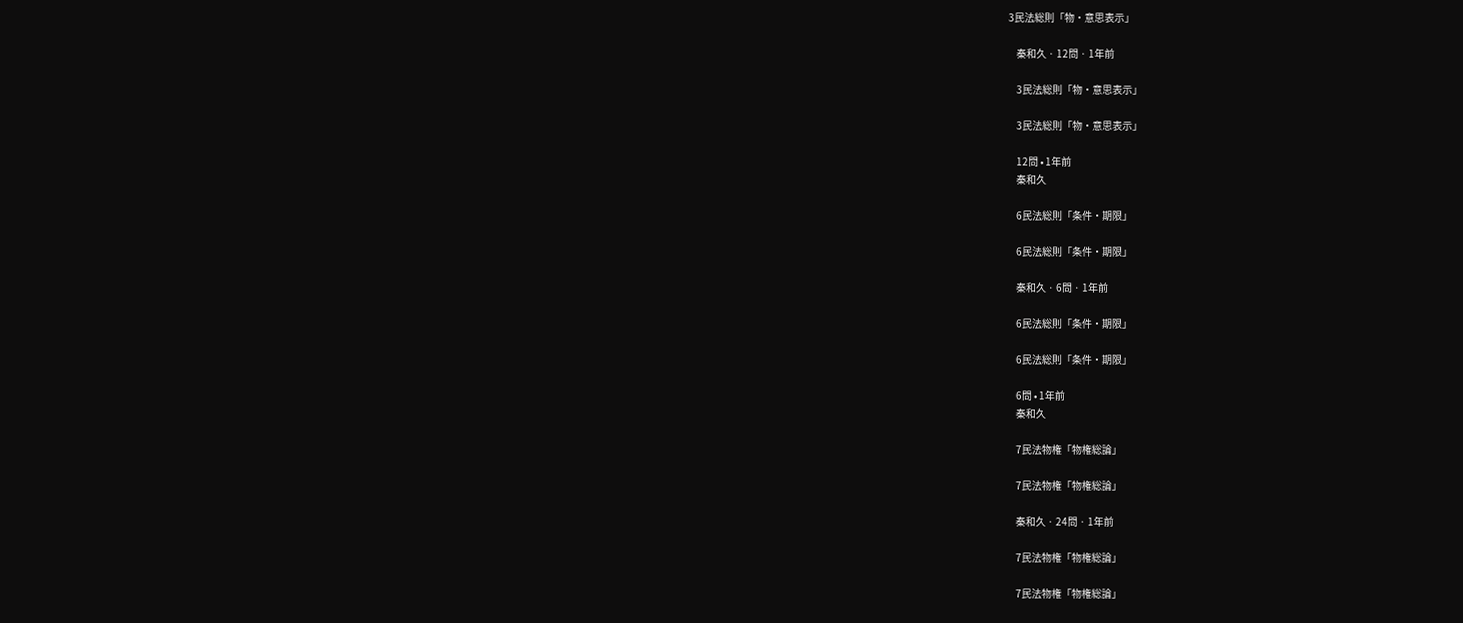3民法総則「物・意思表示」

    秦和久 · 12問 · 1年前

    3民法総則「物・意思表示」

    3民法総則「物・意思表示」

    12問 • 1年前
    秦和久

    6民法総則「条件・期限」

    6民法総則「条件・期限」

    秦和久 · 6問 · 1年前

    6民法総則「条件・期限」

    6民法総則「条件・期限」

    6問 • 1年前
    秦和久

    7民法物権「物権総論」

    7民法物権「物権総論」

    秦和久 · 24問 · 1年前

    7民法物権「物権総論」

    7民法物権「物権総論」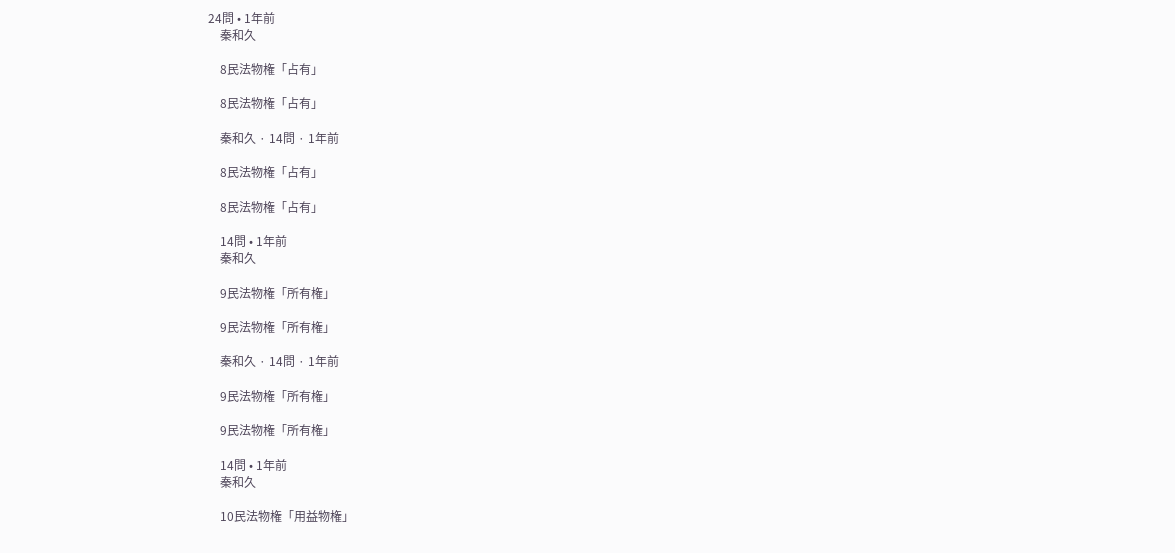24問 • 1年前
    秦和久

    8民法物権「占有」

    8民法物権「占有」

    秦和久 · 14問 · 1年前

    8民法物権「占有」

    8民法物権「占有」

    14問 • 1年前
    秦和久

    9民法物権「所有権」

    9民法物権「所有権」

    秦和久 · 14問 · 1年前

    9民法物権「所有権」

    9民法物権「所有権」

    14問 • 1年前
    秦和久

    10民法物権「用益物権」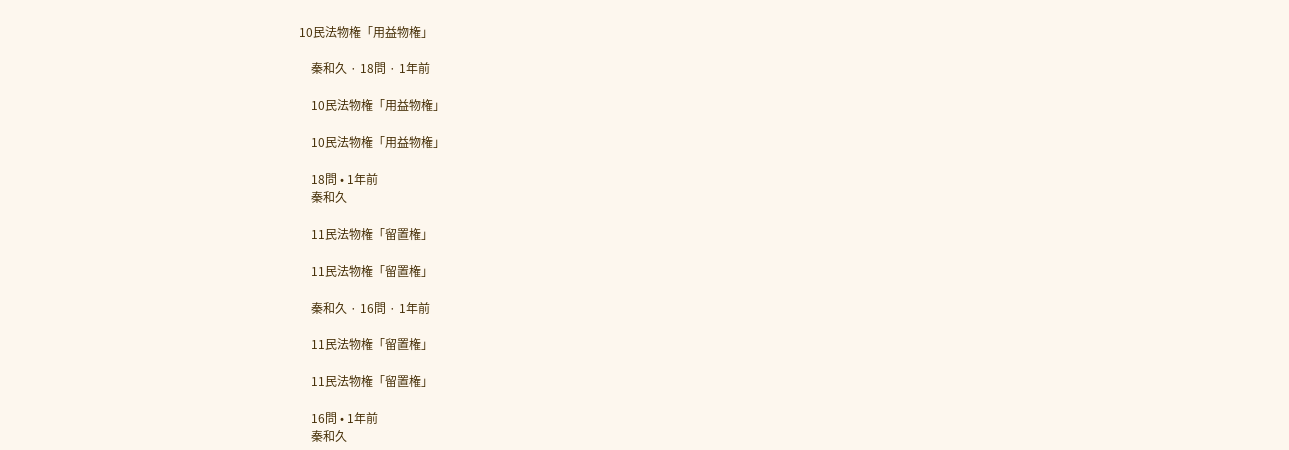10民法物権「用益物権」

    秦和久 · 18問 · 1年前

    10民法物権「用益物権」

    10民法物権「用益物権」

    18問 • 1年前
    秦和久

    11民法物権「留置権」

    11民法物権「留置権」

    秦和久 · 16問 · 1年前

    11民法物権「留置権」

    11民法物権「留置権」

    16問 • 1年前
    秦和久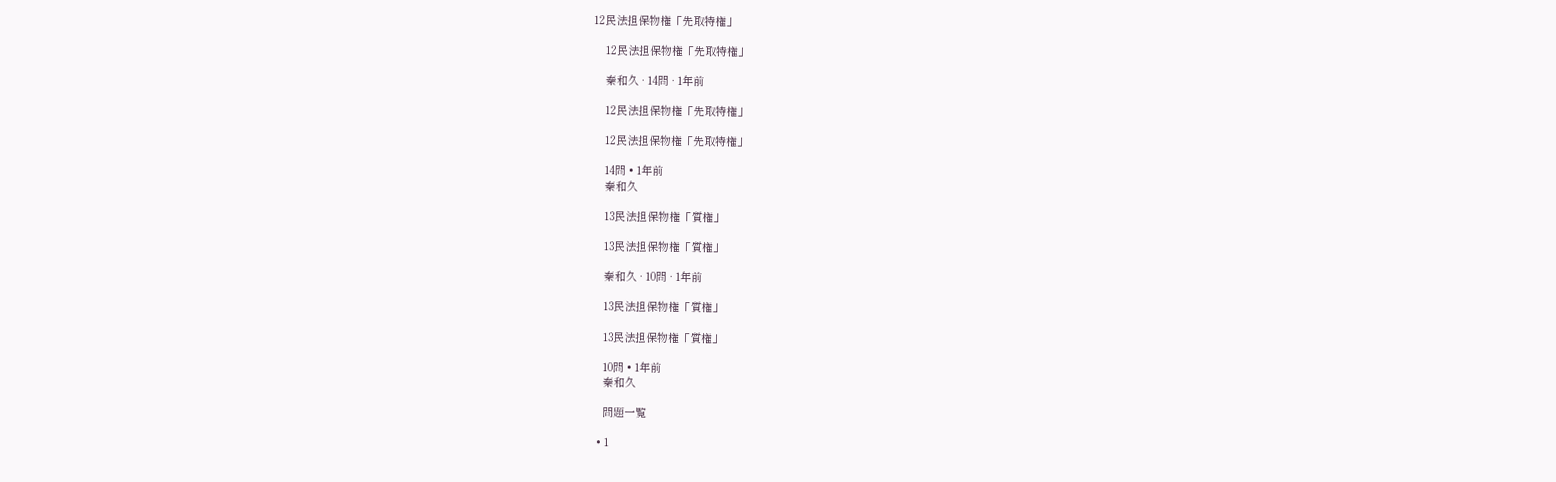12民法担保物権「先取特権」

    12民法担保物権「先取特権」

    秦和久 · 14問 · 1年前

    12民法担保物権「先取特権」

    12民法担保物権「先取特権」

    14問 • 1年前
    秦和久

    13民法担保物権「質権」

    13民法担保物権「質権」

    秦和久 · 10問 · 1年前

    13民法担保物権「質権」

    13民法担保物権「質権」

    10問 • 1年前
    秦和久

    問題一覧

  • 1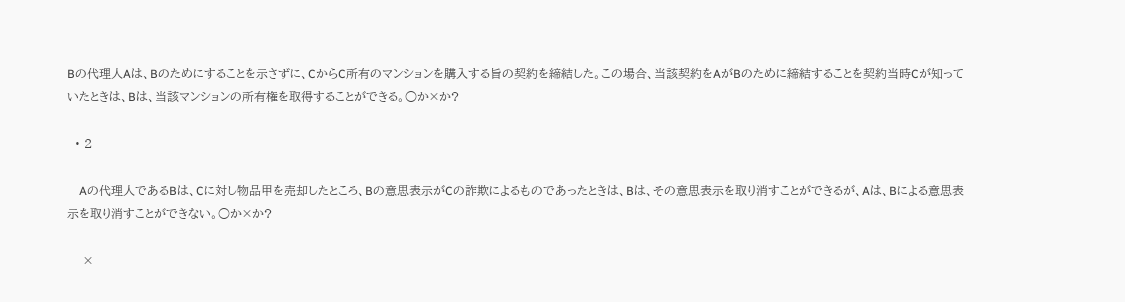Bの代理人Aは、Bのためにすることを示さずに、CからC所有のマンションを購入する旨の契約を締結した。この場合、当該契約をAがBのために締結することを契約当時Cが知っていたときは、Bは、当該マンションの所有権を取得することができる。○か×か?

  • 2

    Aの代理人であるBは、Cに対し物品甲を売却したところ、Bの意思表示がCの詐欺によるものであったときは、Bは、その意思表示を取り消すことができるが、Aは、Bによる意思表示を取り消すことができない。○か×か?

    ×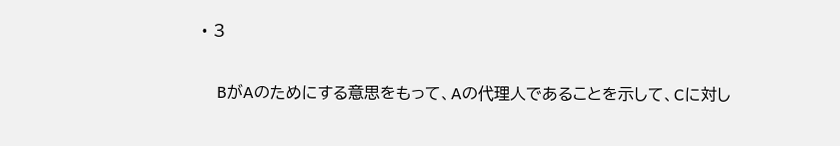• 3

    BがAのためにする意思をもって、Aの代理人であることを示して、Cに対し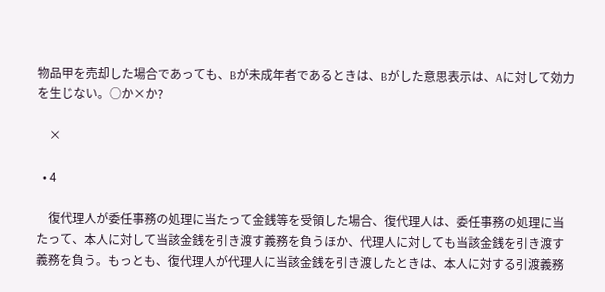物品甲を売却した場合であっても、Bが未成年者であるときは、Bがした意思表示は、Aに対して効力を生じない。○か×か?

    ×

  • 4

    復代理人が委任事務の処理に当たって金銭等を受領した場合、復代理人は、委任事務の処理に当たって、本人に対して当該金銭を引き渡す義務を負うほか、代理人に対しても当該金銭を引き渡す義務を負う。もっとも、復代理人が代理人に当該金銭を引き渡したときは、本人に対する引渡義務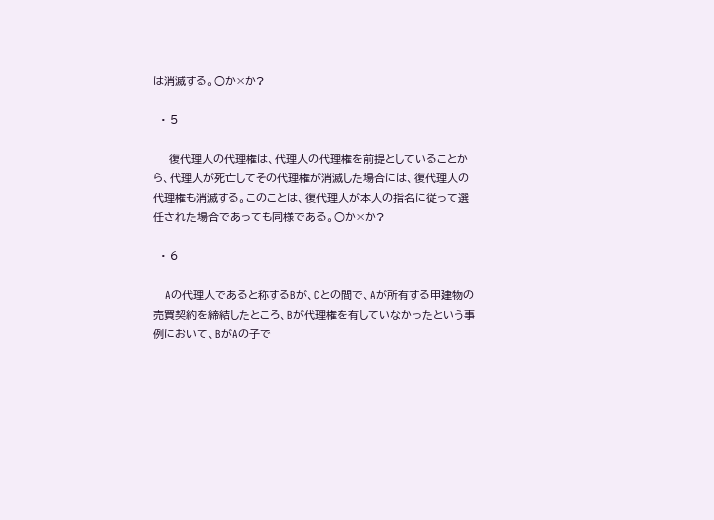は消滅する。○か×か?

  • 5

    復代理人の代理権は、代理人の代理権を前提としていることから、代理人が死亡してその代理権が消滅した場合には、復代理人の代理権も消滅する。このことは、復代理人が本人の指名に従って選任された場合であっても同様である。○か×か?

  • 6

    Aの代理人であると称するBが、Cとの間で、Aが所有する甲建物の売買契約を締結したところ、Bが代理権を有していなかったという事例において、BがAの子で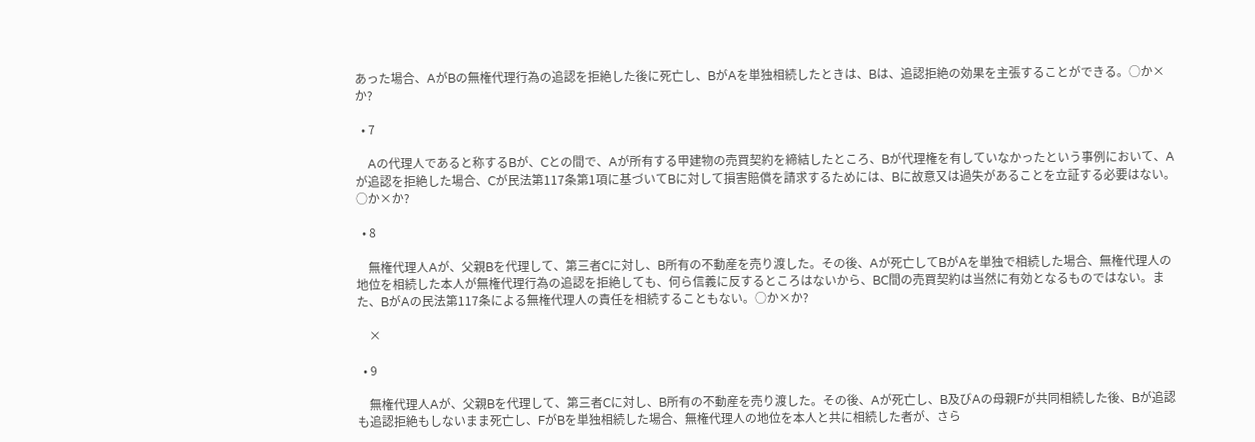あった場合、AがBの無権代理行為の追認を拒絶した後に死亡し、BがAを単独相続したときは、Bは、追認拒絶の効果を主張することができる。○か×か?

  • 7

    Aの代理人であると称するBが、Cとの間で、Aが所有する甲建物の売買契約を締結したところ、Bが代理権を有していなかったという事例において、Aが追認を拒絶した場合、Cが民法第117条第1項に基づいてBに対して損害賠償を請求するためには、Bに故意又は過失があることを立証する必要はない。○か×か?

  • 8

    無権代理人Aが、父親Bを代理して、第三者Cに対し、B所有の不動産を売り渡した。その後、Aが死亡してBがAを単独で相続した場合、無権代理人の地位を相続した本人が無権代理行為の追認を拒絶しても、何ら信義に反するところはないから、BC間の売買契約は当然に有効となるものではない。また、BがAの民法第117条による無権代理人の責任を相続することもない。○か×か?

    ×

  • 9

    無権代理人Aが、父親Bを代理して、第三者Cに対し、B所有の不動産を売り渡した。その後、Aが死亡し、B及びAの母親Fが共同相続した後、Bが追認も追認拒絶もしないまま死亡し、FがBを単独相続した場合、無権代理人の地位を本人と共に相続した者が、さら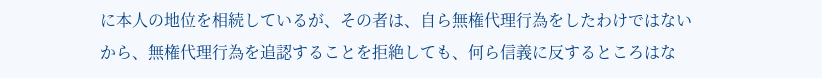に本人の地位を相続しているが、その者は、自ら無権代理行為をしたわけではないから、無権代理行為を追認することを拒絶しても、何ら信義に反するところはな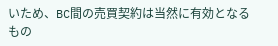いため、BC間の売買契約は当然に有効となるもの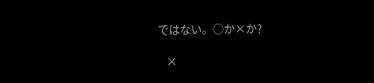ではない。○か×か?

    ×